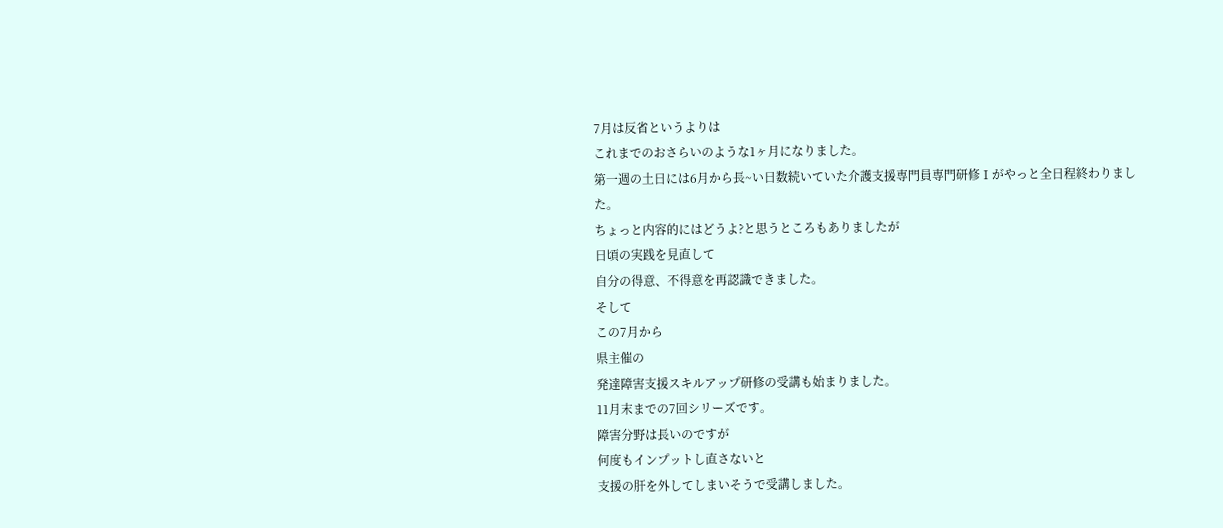7月は反省というよりは
これまでのおさらいのような1ヶ月になりました。
第一週の土日には6月から長~い日数続いていた介護支援専門員専門研修Ⅰがやっと全日程終わりました。
ちょっと内容的にはどうよ?と思うところもありましたが
日頃の実践を見直して
自分の得意、不得意を再認識できました。
そして
この7月から
県主催の
発達障害支援スキルアップ研修の受講も始まりました。
11月末までの7回シリーズです。
障害分野は長いのですが
何度もインプットし直さないと
支援の肝を外してしまいそうで受講しました。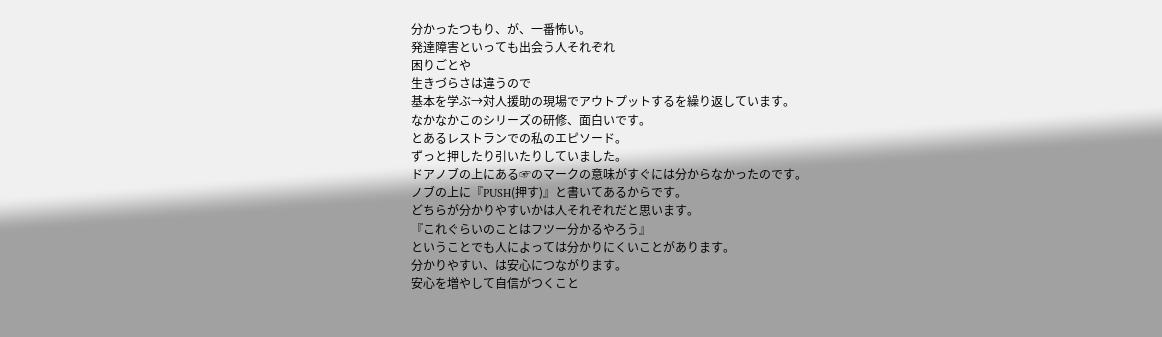分かったつもり、が、一番怖い。
発達障害といっても出会う人それぞれ
困りごとや
生きづらさは違うので
基本を学ぶ→対人援助の現場でアウトプットするを繰り返しています。
なかなかこのシリーズの研修、面白いです。
とあるレストランでの私のエピソード。
ずっと押したり引いたりしていました。
ドアノブの上にある☞のマークの意味がすぐには分からなかったのです。
ノブの上に『PUSH(押す)』と書いてあるからです。
どちらが分かりやすいかは人それぞれだと思います。
『これぐらいのことはフツー分かるやろう』
ということでも人によっては分かりにくいことがあります。
分かりやすい、は安心につながります。
安心を増やして自信がつくこと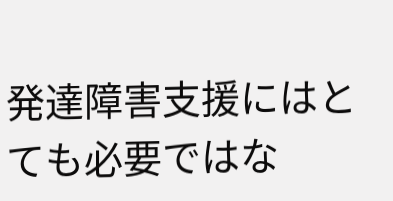発達障害支援にはとても必要ではな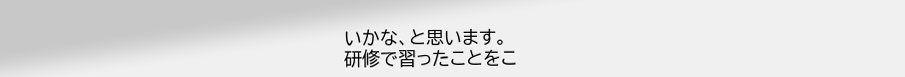いかな、と思います。
研修で習ったことをこ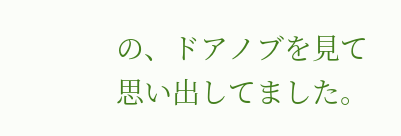の、ドアノブを見て思い出してました。